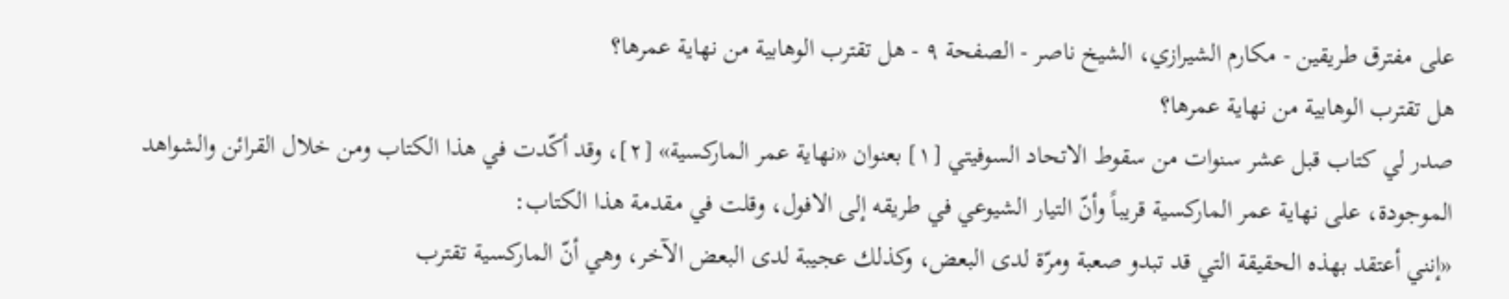على مفترق طريقين - مكارم الشيرازي، الشيخ ناصر - الصفحة ٩ - هل تقترب الوهابية من نهاية عمرها؟
هل تقترب الوهابية من نهاية عمرها؟
صدر لي كتاب قبل عشر سنوات من سقوط الاتحاد السوفيتي [١] بعنوان «نهاية عمر الماركسية» [٢]، وقد أكّدت في هذا الكتاب ومن خلال القرائن والشواهد الموجودة، على نهاية عمر الماركسية قريباً وأنّ التيار الشيوعي في طريقه إلى الافول، وقلت في مقدمة هذا الكتاب:
«إنني أعتقد بهذه الحقيقة التي قد تبدو صعبة ومرّة لدى البعض، وكذلك عجيبة لدى البعض الآخر، وهي أنّ الماركسية تقترب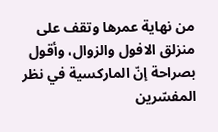من نهاية عمرها وتقف على منزلق الافول والزوال، وأقول بصراحة إنّ الماركسية في نظر المفسّرين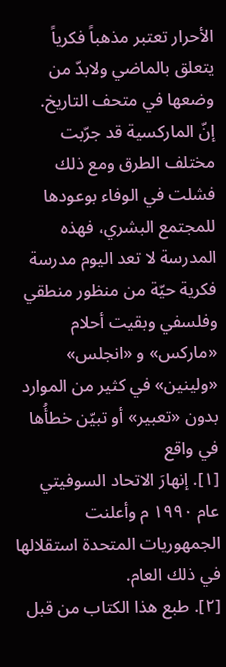الأحرار تعتبر مذهباً فكرياً يتعلق بالماضي ولابدّ من وضعها في متحف التاريخ.
إنّ الماركسية قد جرّبت مختلف الطرق ومع ذلك فشلت في الوفاء بوعودها للمجتمع البشري، فهذه المدرسة لا تعد اليوم مدرسة فكرية حيّة من منظور منطقي وفلسفي وبقيت أحلام «ماركس» و «انجلس» «ولينين» في كثير من الموارد بدون «تعبير» أو تبيّن خطأُها في واقع
[١]. إنهارَ الاتحاد السوفيتي عام ١٩٩٠ م وأعلنت الجمهوريات المتحدة استقلالها في ذلك العام.
[٢]. طبع هذا الكتاب من قبل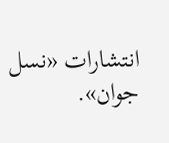انتشارات «نسل جوان».